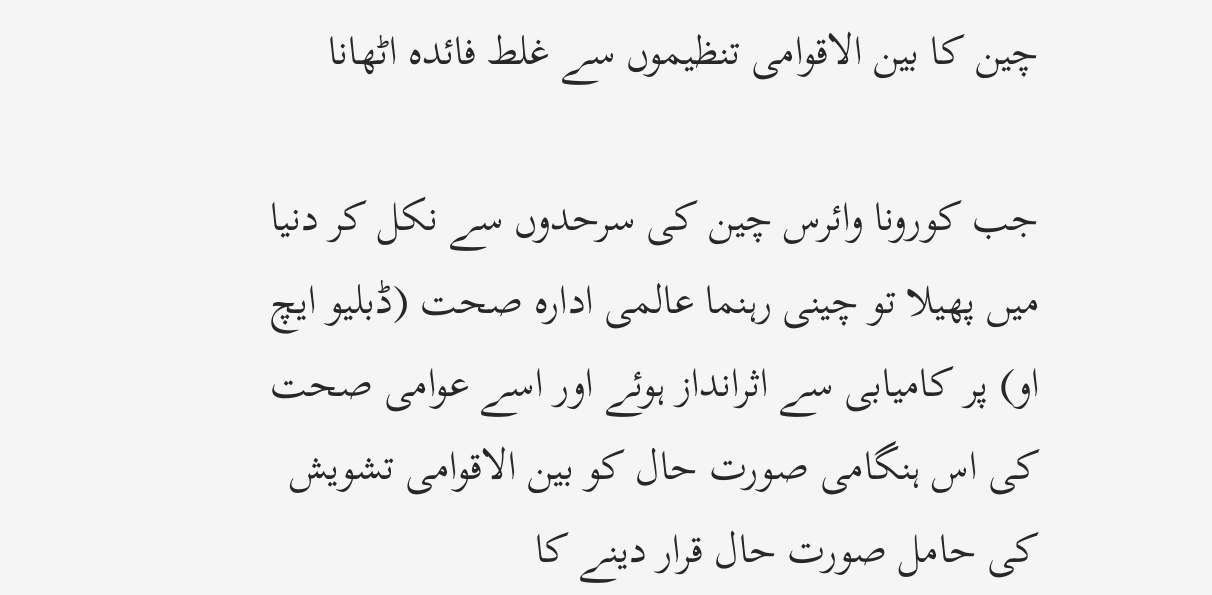چین کا بین الاقوامی تنظیموں سے غلط فائدہ اٹھانا

جب کورونا وائرس چین کی سرحدوں سے نکل کر دنیا میں پھیلا تو چینی رہنما عالمی ادارہ صحت (ڈبلیو ایچ او) پر کامیابی سے اثرانداز ہوئے اور اسے عوامی صحت کی اس ہنگامی صورت حال کو بین الاقوامی تشویش کی حامل صورت حال قرار دینے کا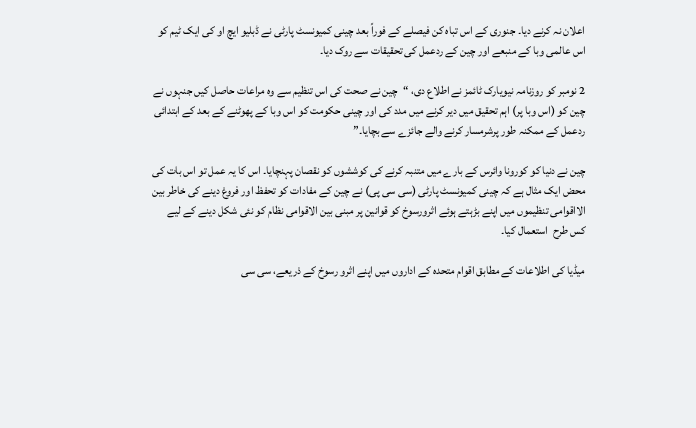اعلان نہ کرنے دیا۔ جنوری کے اس تباہ کن فیصلے کے فوراً بعد چینی کمیونسٹ پارٹی نے ڈبلیو ایچ او کی ایک ٹیم کو اس عالمی وبا کے منبعے اور چین کے ردعمل کی تحقیقات سے روک دیا۔

2 نومبر کو روزنامہ نیویارک ٹائمز نے اطلاع دی، “چین نے صحت کی اس تنظیم سے وہ مراعات حاصل کیں جنہوں نے چین کو (اس وبا پر) اہم تحقیق میں دیر کرنے میں مدد کی اور چینی حکومت کو اس وبا کے پھوٹنے کے بعد کے ابتدائی ردعمل کے ممکنہ طور پرشرمسار کرنے والے جائزے سے بچایا۔”

چین نے دنیا کو کورونا وائرس کے بارے میں متنبہ کرنے کی کوششوں کو نقصان پہنچایا۔ اس کا یہ عمل تو اس بات کی محض ایک مثال ہے کہ چینی کمیونسٹ پارٹی (سی سی پی) نے چین کے مفادات کو تحفظ اور فروغ دینے کی خاطر بین الااقوامی تنظیموں میں اپنے بڑہتے ہوئے اثرورسوخ کو قوانین پر مبنی بین الاقوامی نظام کو نئی شکل دینے کے لیے کس طرح  استعمال کیا۔

میڈیا کی اطلاعات کے مطابق اقوام متحدہ کے اداروں میں اپنے اثرو رسوخ کے ذریعے، سی سی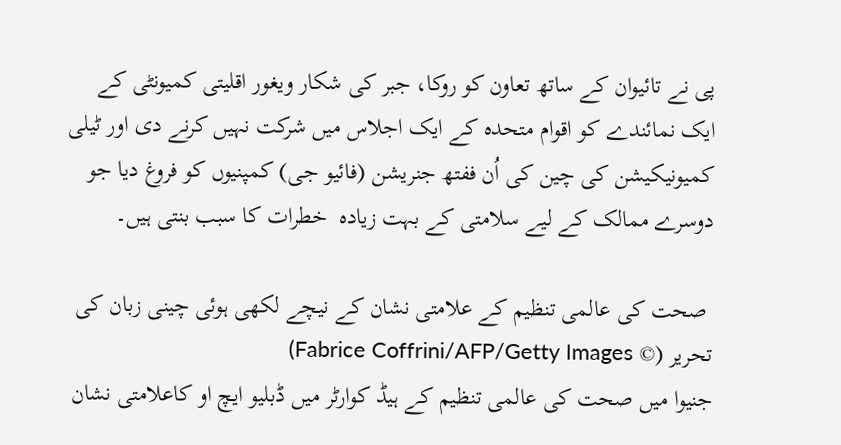پی نے تائیوان کے ساتھ تعاون کو روکا، جبر کی شکار ویغور اقلیتی کمیونٹی کے ایک نمائندے کو اقوام متحدہ کے ایک اجلاس میں شرکت نہیں کرنے دی اور ٹیلی کمیونیکیشن کی چین کی اُن ففتھ جنریشن (فائیو جی) کمپنیوں کو فروغ دیا جو دوسرے ممالک کے لیے سلامتی کے بہت زیادہ  خطرات کا سبب بنتی ہیں۔

 صحت کی عالمی تنظیم کے علامتی نشان کے نیچے لکھی ہوئی چینی زبان کی تحریر (© Fabrice Coffrini/AFP/Getty Images)
جنیوا میں صحت کی عالمی تنظیم کے ہیڈ کوارٹر میں ڈبلیو ایچ او کاعلامتی نشان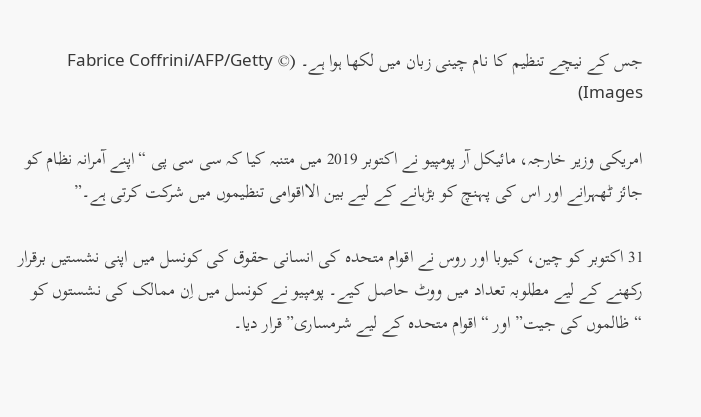جس کے نیچے تنظیم کا نام چینی زبان میں لکھا ہوا ہے۔ (© Fabrice Coffrini/AFP/Getty Images)

امریکی وزیر خارجہ، مائیکل آر پومپیو نے اکتوبر 2019 میں متنبہ کیا کہ سی سی پی “اپنے آمرانہ نظام کو جائز ٹھہرانے اور اس کی پہنچ کو بڑہانے کے لیے بین الااقوامی تنظیموں میں شرکت کرتی ہے۔”

31 اکتوبر کو چین، کیوبا اور روس نے اقوام متحدہ کی انسانی حقوق کی کونسل میں اپنی نشستیں برقرار رکھنے کے لیے مطلوبہ تعداد میں ووٹ حاصل کیے۔ پومپیو نے کونسل میں اِن ممالک کی نشستوں کو “ظالموں کی جیت” اور “اقوام متحدہ کے لیے شرمساری” قرار دیا۔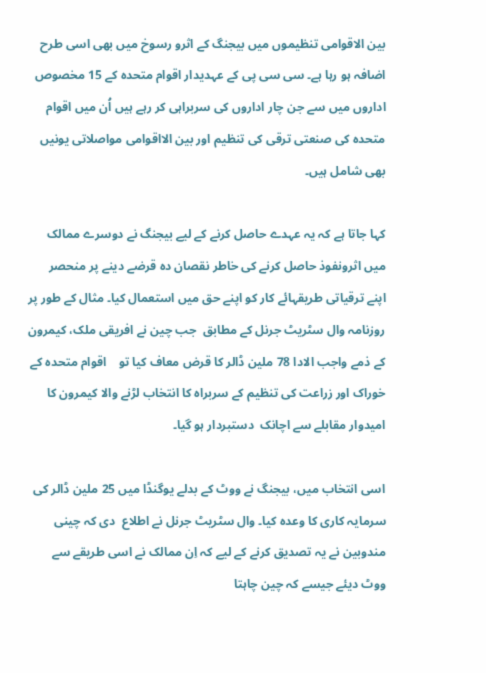بین الاقوامی تنظیموں میں بیجنگ کے اثرو رسوخ میں بھی اسی طرح اضافہ ہو رہا ہے۔ سی سی پی کے عہدیدار اقوام متحدہ کے 15 مخصوص اداروں میں سے جن چار اداروں کی سربراہی کر رہے ہیں اُن میں اقوام متحدہ کی صنعتی ترقی کی تنظیم اور بین الااقوامی مواصلاتی یونیں بھی شامل ہیں۔

کہا جاتا ہے کہ یہ عہدے حاصل کرنے کے لیے بیجنگ نے دوسرے ممالک میں اثرونفوذ حاصل کرنے کی خاطر نقصان دہ قرضے دینے پر منحصر اپنے ترقیاتی طریقہائے کار کو اپنے حق میں استعمال کیا۔ مثال کے طور پر روزنامہ وال سٹریٹ جرنل کے مطابق  جب چین نے افریقی ملک، کیمرون کے ذمے واجب الادا 78 ملین ڈالر کا قرض معاف کیا تو    اقوام متحدہ کے خوراک اور زراعت کی تنظیم کے سربراہ کا انتخاب لڑنے والا کیمرون کا امیدوار مقابلے سے اچانک  دستبردار ہو گیا۔

اسی انتخاب میں، بیجنگ نے ووٹ کے بدلے یوگنڈا میں 25 ملین ڈالر کی سرمایہ کاری کا وعدہ کیا۔ وال سٹریٹ جرنل نے اطلاع  دی کہ چینی مندوبین نے یہ تصدیق کرنے کے لیے کہ اِن ممالک نے اسی طریقے سے ووٹ دیئے جیسے کہ چین چاہتا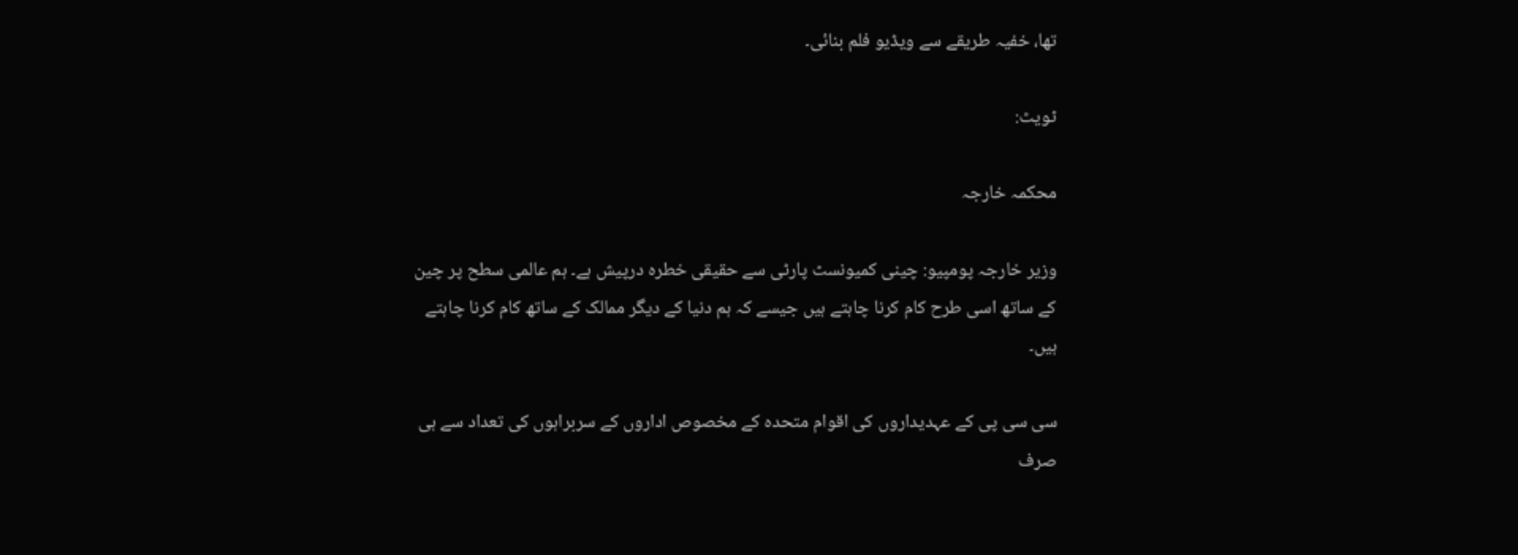تھا، خفیہ طریقے سے ویڈیو فلم بنائی۔

ٹویٹ:

محکمہ خارجہ

وزیر خارجہ پومپیو: چینی کمیونسٹ پارٹی سے حقیقی خطرہ درپیش ہے۔ ہم عالمی سطح پر چین کے ساتھ اسی طرح کام کرنا چاہتے ہیں جیسے کہ ہم دنیا کے دیگر ممالک کے ساتھ کام کرنا چاہتے ہیں۔

سی سی پی کے عہدیداروں کی اقوام متحدہ کے مخصوص اداروں کے سربراہوں کی تعداد سے ہی صرف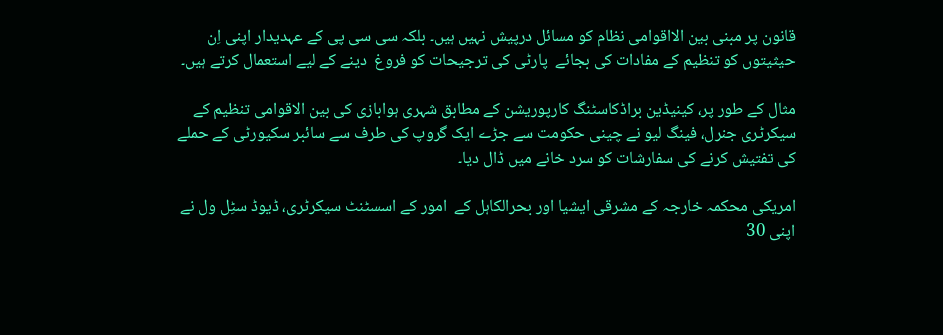قانون پر مبنی بین الااقوامی نظام کو مسائل درپیش نہیں ہیں۔ بلکہ سی سی پی کے عہدیدار اپنی اِن حیثیتوں کو تنظیم کے مفادات کی بجائے  پارٹی کی ترجیحات کو فروغ  دینے کے لیے استعمال کرتے ہیں۔

مثال کے طور پر، کینیڈین براڈکاسٹنگ کارپوریشن کے مطابق شہری ہوابازی کی بین الاقوامی تنظیم کے سیکرٹری جنرل، فینگ لیو نے چینی حکومت سے جڑے ایک گروپ کی طرف سے سائبر سکیورٹی کے حملے کی تفتیش کرنے کی سفارشات کو سرد خانے میں ڈال دیا۔

امریکی محکمہ خارجہ کے مشرقی ایشیا اور بحرالکاہل کے  امور کے اسسٹنٹ سیکرٹری، ڈیوڈ سٹِل ول نے اپنی 30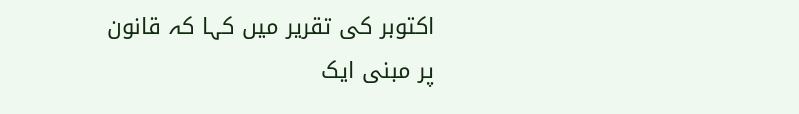اکتوبر کی تقریر میں کہا کہ قانون پر مبنی ایک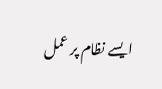ایسے نظام پر عمل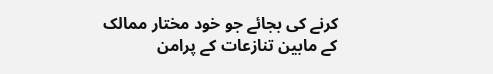کرنے کی بجائے جو خود مختار ممالک کے مابین تنازعات کے پرامن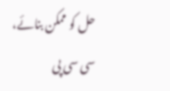حل کو ممکن بنائے، سی سی پی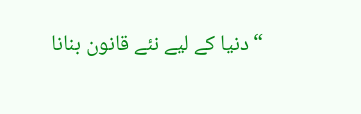“دنیا کے لیے نئے قانون بنانا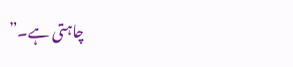چاہتی ہے۔”